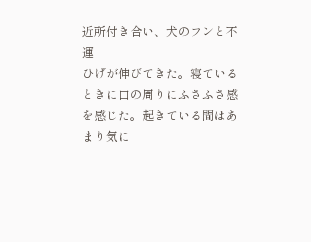近所付き合い、犬のフンと不運
ひげが伸びてきた。寝ているときに口の周りにふさふさ感を感じた。起きている間はあまり気に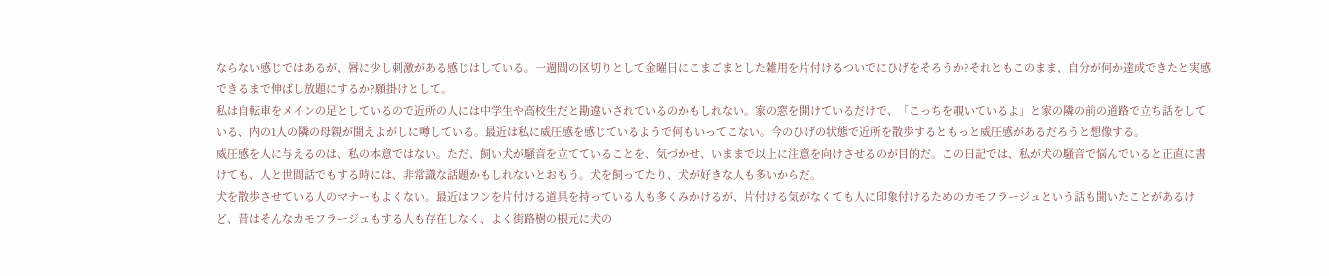ならない感じではあるが、唇に少し刺激がある感じはしている。一週間の区切りとして金曜日にこまごまとした雑用を片付けるついでにひげをそろうか?それともこのまま、自分が何か達成できたと実感できるまで伸ばし放題にするか?願掛けとして。
私は自転車をメインの足としているので近所の人には中学生や高校生だと勘違いされているのかもしれない。家の窓を開けているだけで、「こっちを覗いているよ」と家の隣の前の道路で立ち話をしている、内の1人の隣の母親が聞えよがしに噂している。最近は私に威圧感を感じているようで何もいってこない。今のひげの状態で近所を散歩するともっと威圧感があるだろうと想像する。
威圧感を人に与えるのは、私の本意ではない。ただ、飼い犬が騒音を立てていることを、気づかせ、いままで以上に注意を向けさせるのが目的だ。この日記では、私が犬の騒音で悩んでいると正直に書けても、人と世間話でもする時には、非常識な話題かもしれないとおもう。犬を飼ってたり、犬が好きな人も多いからだ。
犬を散歩させている人のマナーもよくない。最近はフンを片付ける道具を持っている人も多くみかけるが、片付ける気がなくても人に印象付けるためのカモフラージュという話も聞いたことがあるけど、昔はそんなカモフラージュもする人も存在しなく、よく街路樹の根元に犬の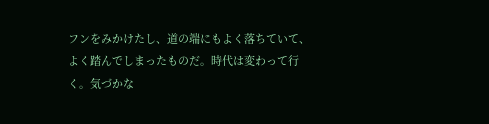フンをみかけたし、道の端にもよく落ちていて、よく踏んでしまったものだ。時代は変わって行く。気づかな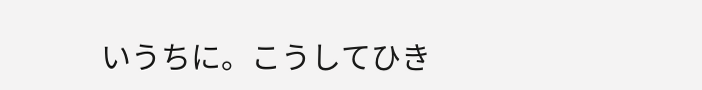いうちに。こうしてひき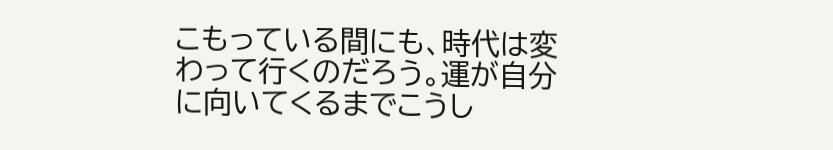こもっている間にも、時代は変わって行くのだろう。運が自分に向いてくるまでこうし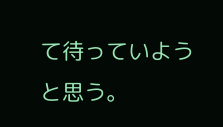て待っていようと思う。